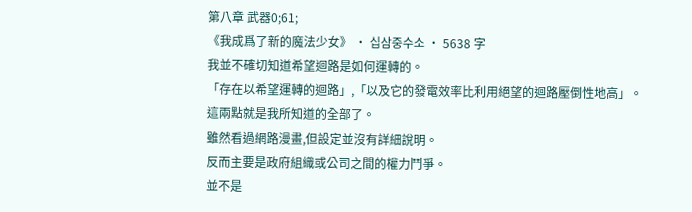第八章 武器0;61;
《我成爲了新的魔法少女》 · 십삼중수소 · 5638 字
我並不確切知道希望迴路是如何運轉的。
「存在以希望運轉的迴路」,「以及它的發電效率比利用絕望的迴路壓倒性地高」。
這兩點就是我所知道的全部了。
雖然看過網路漫畫,但設定並沒有詳細說明。
反而主要是政府組織或公司之間的權力鬥爭。
並不是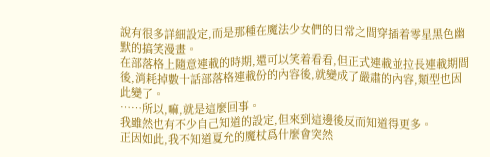說有很多詳細設定,而是那種在魔法少女們的日常之間穿插着零星黑色幽默的搞笑漫畫。
在部落格上隨意連載的時期,還可以笑着看看,但正式連載並拉長連載期間後,消耗掉數十話部落格連載份的內容後,就變成了嚴肅的內容,類型也因此變了。
……所以,嘛,就是這麼回事。
我雖然也有不少自己知道的設定,但來到這邊後反而知道得更多。
正因如此,我不知道夏允的魔杖爲什麼會突然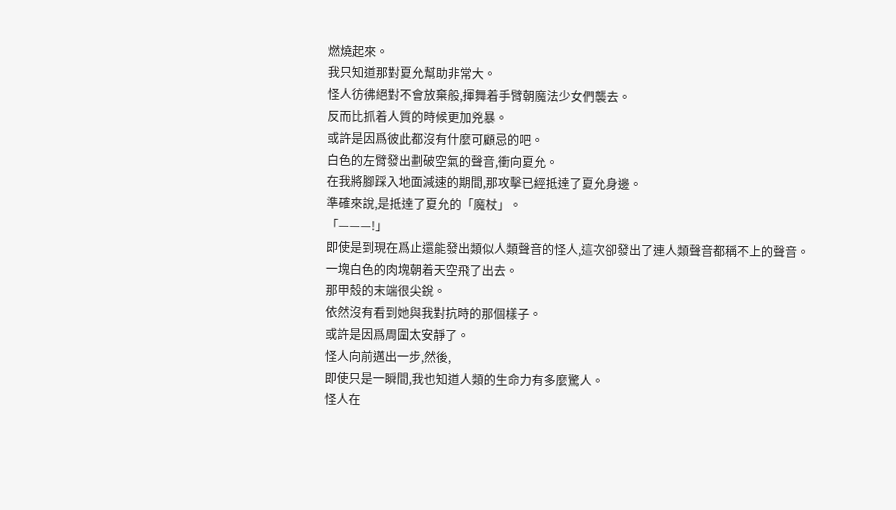燃燒起來。
我只知道那對夏允幫助非常大。
怪人彷彿絕對不會放棄般,揮舞着手臂朝魔法少女們襲去。
反而比抓着人質的時候更加兇暴。
或許是因爲彼此都沒有什麼可顧忌的吧。
白色的左臂發出劃破空氣的聲音,衝向夏允。
在我將腳踩入地面減速的期間,那攻擊已經抵達了夏允身邊。
準確來說,是抵達了夏允的「魔杖」。
「———!」
即使是到現在爲止還能發出類似人類聲音的怪人,這次卻發出了連人類聲音都稱不上的聲音。
一塊白色的肉塊朝着天空飛了出去。
那甲殼的末端很尖銳。
依然沒有看到她與我對抗時的那個樣子。
或許是因爲周圍太安靜了。
怪人向前邁出一步,然後,
即使只是一瞬間,我也知道人類的生命力有多麼驚人。
怪人在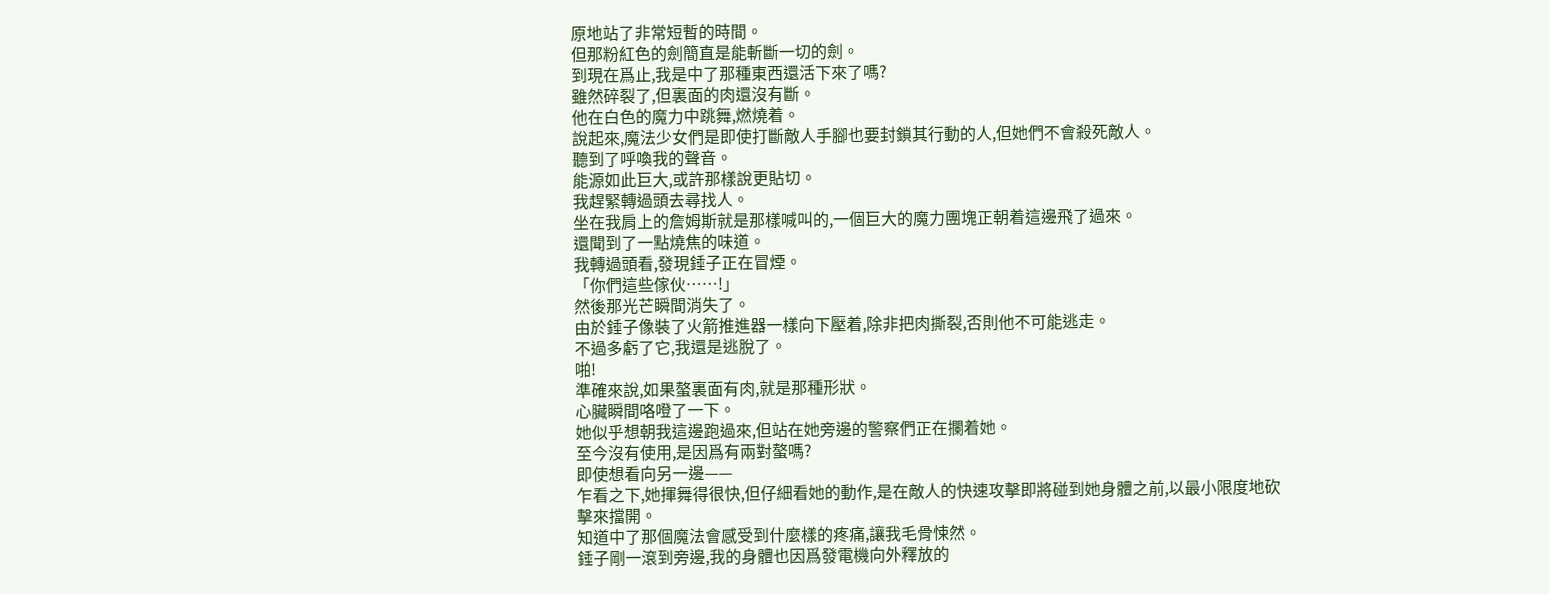原地站了非常短暫的時間。
但那粉紅色的劍簡直是能斬斷一切的劍。
到現在爲止,我是中了那種東西還活下來了嗎?
雖然碎裂了,但裏面的肉還沒有斷。
他在白色的魔力中跳舞,燃燒着。
說起來,魔法少女們是即使打斷敵人手腳也要封鎖其行動的人,但她們不會殺死敵人。
聽到了呼喚我的聲音。
能源如此巨大,或許那樣說更貼切。
我趕緊轉過頭去尋找人。
坐在我肩上的詹姆斯就是那樣喊叫的,一個巨大的魔力團塊正朝着這邊飛了過來。
還聞到了一點燒焦的味道。
我轉過頭看,發現錘子正在冒煙。
「你們這些傢伙……!」
然後那光芒瞬間消失了。
由於錘子像裝了火箭推進器一樣向下壓着,除非把肉撕裂,否則他不可能逃走。
不過多虧了它,我還是逃脫了。
啪!
準確來說,如果螯裏面有肉,就是那種形狀。
心臟瞬間咯噔了一下。
她似乎想朝我這邊跑過來,但站在她旁邊的警察們正在攔着她。
至今沒有使用,是因爲有兩對螯嗎?
即使想看向另一邊——
乍看之下,她揮舞得很快,但仔細看她的動作,是在敵人的快速攻擊即將碰到她身體之前,以最小限度地砍擊來擋開。
知道中了那個魔法會感受到什麼樣的疼痛,讓我毛骨悚然。
錘子剛一滾到旁邊,我的身體也因爲發電機向外釋放的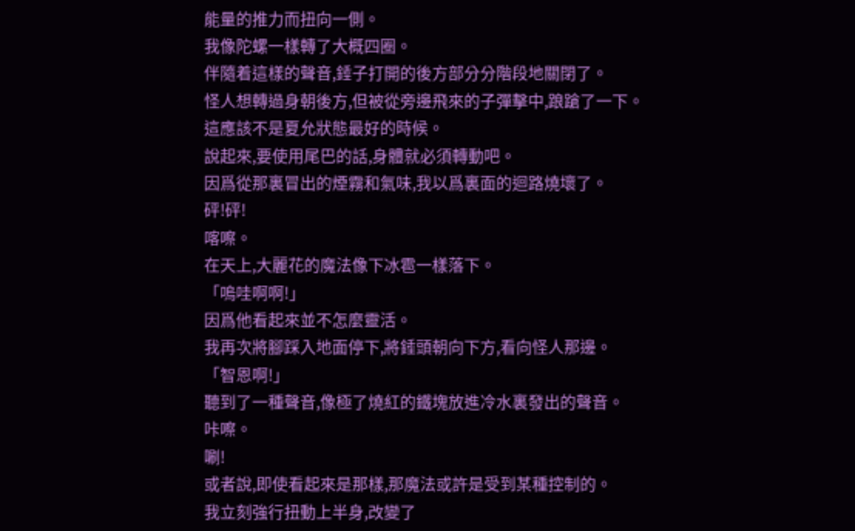能量的推力而扭向一側。
我像陀螺一樣轉了大概四圈。
伴隨着這樣的聲音,錘子打開的後方部分分階段地關閉了。
怪人想轉過身朝後方,但被從旁邊飛來的子彈擊中,踉蹌了一下。
這應該不是夏允狀態最好的時候。
說起來,要使用尾巴的話,身體就必須轉動吧。
因爲從那裏冒出的煙霧和氣味,我以爲裏面的迴路燒壞了。
砰!砰!
喀嚓。
在天上,大麗花的魔法像下冰雹一樣落下。
「嗚哇啊啊!」
因爲他看起來並不怎麼靈活。
我再次將腳踩入地面停下,將錘頭朝向下方,看向怪人那邊。
「智恩啊!」
聽到了一種聲音,像極了燒紅的鐵塊放進冷水裏發出的聲音。
咔嚓。
唰!
或者說,即使看起來是那樣,那魔法或許是受到某種控制的。
我立刻強行扭動上半身,改變了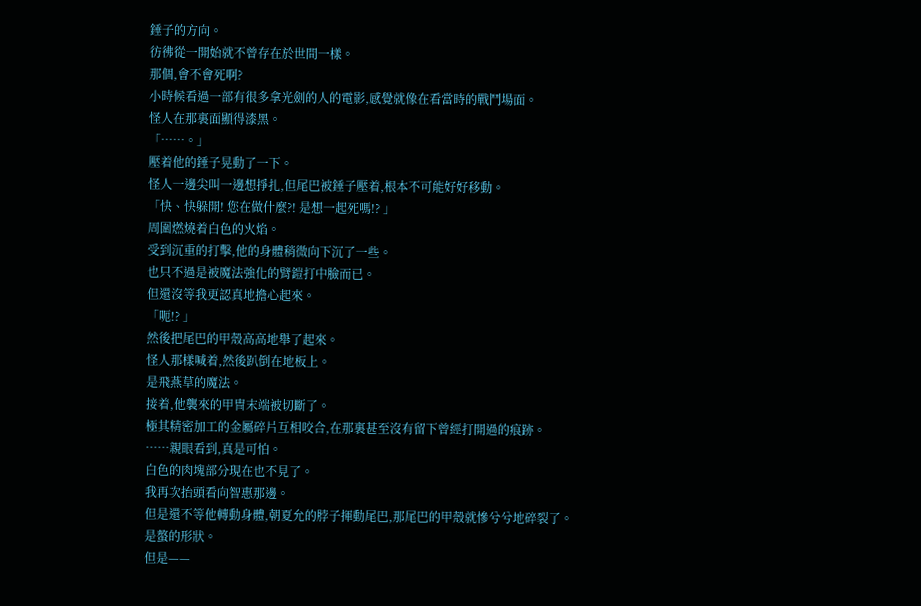錘子的方向。
彷彿從一開始就不曾存在於世間一樣。
那個,會不會死啊?
小時候看過一部有很多拿光劍的人的電影,感覺就像在看當時的戰鬥場面。
怪人在那裏面顯得漆黑。
「……。」
壓着他的錘子晃動了一下。
怪人一邊尖叫一邊想掙扎,但尾巴被錘子壓着,根本不可能好好移動。
「快、快躲開! 您在做什麼?! 是想一起死嗎!? 」
周圍燃燒着白色的火焰。
受到沉重的打擊,他的身體稍微向下沉了一些。
也只不過是被魔法強化的臂鎧打中臉而已。
但還沒等我更認真地擔心起來。
「呃!? 」
然後把尾巴的甲殼高高地舉了起來。
怪人那樣喊着,然後趴倒在地板上。
是飛燕草的魔法。
接着,他襲來的甲冑末端被切斷了。
極其精密加工的金屬碎片互相咬合,在那裏甚至沒有留下曾經打開過的痕跡。
……親眼看到,真是可怕。
白色的肉塊部分現在也不見了。
我再次抬頭看向智惠那邊。
但是還不等他轉動身體,朝夏允的脖子揮動尾巴,那尾巴的甲殼就慘兮兮地碎裂了。
是螯的形狀。
但是——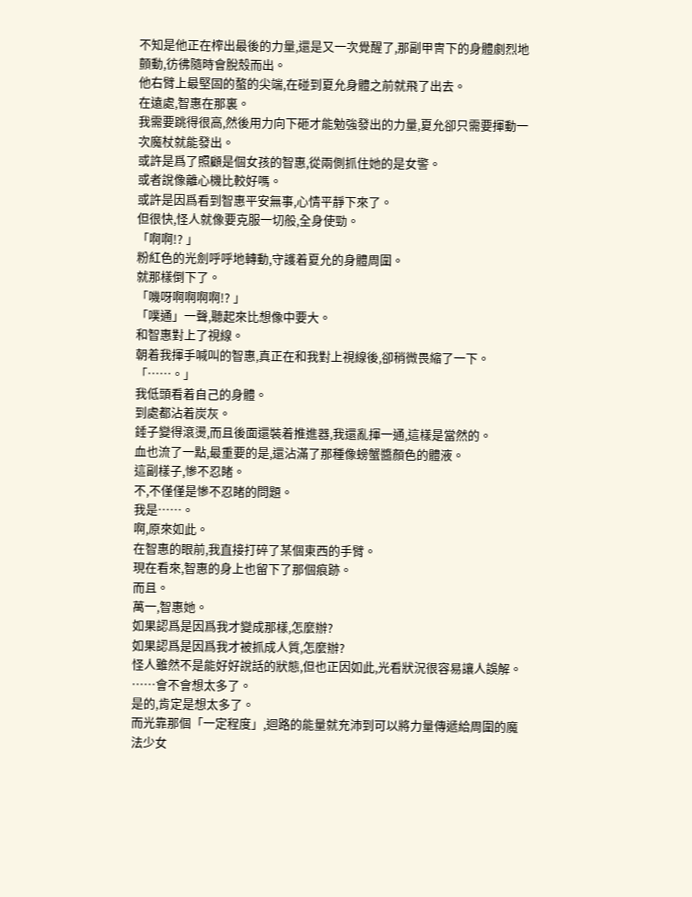不知是他正在榨出最後的力量,還是又一次覺醒了,那副甲冑下的身體劇烈地顫動,彷彿隨時會脫殼而出。
他右臂上最堅固的螯的尖端,在碰到夏允身體之前就飛了出去。
在遠處,智惠在那裏。
我需要跳得很高,然後用力向下砸才能勉強發出的力量,夏允卻只需要揮動一次魔杖就能發出。
或許是爲了照顧是個女孩的智惠,從兩側抓住她的是女警。
或者說像離心機比較好嗎。
或許是因爲看到智惠平安無事,心情平靜下來了。
但很快,怪人就像要克服一切般,全身使勁。
「啊啊!? 」
粉紅色的光劍呼呼地轉動,守護着夏允的身體周圍。
就那樣倒下了。
「嘰呀啊啊啊啊!? 」
「噗通」一聲,聽起來比想像中要大。
和智惠對上了視線。
朝着我揮手喊叫的智惠,真正在和我對上視線後,卻稍微畏縮了一下。
「……。」
我低頭看着自己的身體。
到處都沾着炭灰。
錘子變得滾燙,而且後面還裝着推進器,我還亂揮一通,這樣是當然的。
血也流了一點,最重要的是,還沾滿了那種像螃蟹醬顏色的體液。
這副樣子,慘不忍睹。
不,不僅僅是慘不忍睹的問題。
我是……。
啊,原來如此。
在智惠的眼前,我直接打碎了某個東西的手臂。
現在看來,智惠的身上也留下了那個痕跡。
而且。
萬一,智惠她。
如果認爲是因爲我才變成那樣,怎麼辦?
如果認爲是因爲我才被抓成人質,怎麼辦?
怪人雖然不是能好好說話的狀態,但也正因如此,光看狀況很容易讓人誤解。
……會不會想太多了。
是的,肯定是想太多了。
而光靠那個「一定程度」,迴路的能量就充沛到可以將力量傳遞給周圍的魔法少女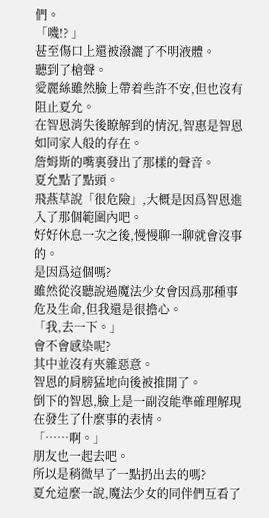們。
「嘰!? 」
甚至傷口上還被潑灑了不明液體。
聽到了槍聲。
愛麗絲雖然臉上帶着些許不安,但也沒有阻止夏允。
在智恩消失後瞭解到的情況,智惠是智恩如同家人般的存在。
詹姆斯的嘴裏發出了那樣的聲音。
夏允點了點頭。
飛燕草說「很危險」,大概是因爲智恩進入了那個範圍內吧。
好好休息一次之後,慢慢聊一聊就會沒事的。
是因爲這個嗎?
雖然從沒聽說過魔法少女會因爲那種事危及生命,但我還是很擔心。
「我,去一下。」
會不會感染呢?
其中並沒有夾雜惡意。
智恩的肩膀猛地向後被推開了。
倒下的智恩,臉上是一副沒能準確理解現在發生了什麼事的表情。
「……啊。」
朋友也一起去吧。
所以是稍微早了一點扔出去的嗎?
夏允這麼一說,魔法少女的同伴們互看了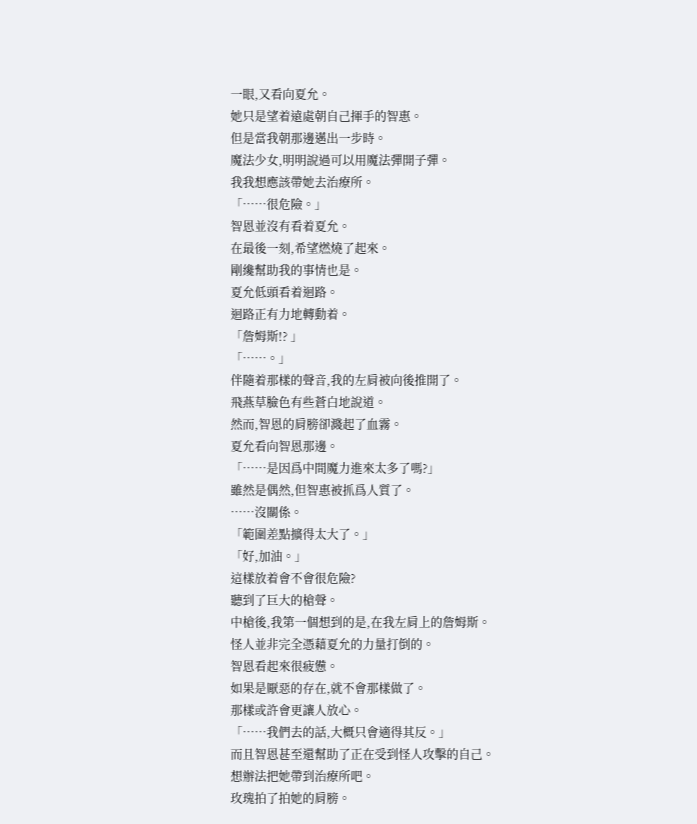一眼,又看向夏允。
她只是望着遠處朝自己揮手的智惠。
但是當我朝那邊邁出一步時。
魔法少女,明明說過可以用魔法彈開子彈。
我我想應該帶她去治療所。
「……很危險。」
智恩並沒有看着夏允。
在最後一刻,希望燃燒了起來。
剛纔幫助我的事情也是。
夏允低頭看着迴路。
迴路正有力地轉動着。
「詹姆斯!? 」
「……。」
伴隨着那樣的聲音,我的左肩被向後推開了。
飛燕草臉色有些蒼白地說道。
然而,智恩的肩膀卻濺起了血霧。
夏允看向智恩那邊。
「……是因爲中間魔力進來太多了嗎?」
雖然是偶然,但智惠被抓爲人質了。
……沒關係。
「範圍差點擴得太大了。」
「好,加油。」
這樣放着會不會很危險?
聽到了巨大的槍聲。
中槍後,我第一個想到的是,在我左肩上的詹姆斯。
怪人並非完全憑藉夏允的力量打倒的。
智恩看起來很疲憊。
如果是厭惡的存在,就不會那樣做了。
那樣或許會更讓人放心。
「……我們去的話,大概只會適得其反。」
而且智恩甚至還幫助了正在受到怪人攻擊的自己。
想辦法把她帶到治療所吧。
玫瑰拍了拍她的肩膀。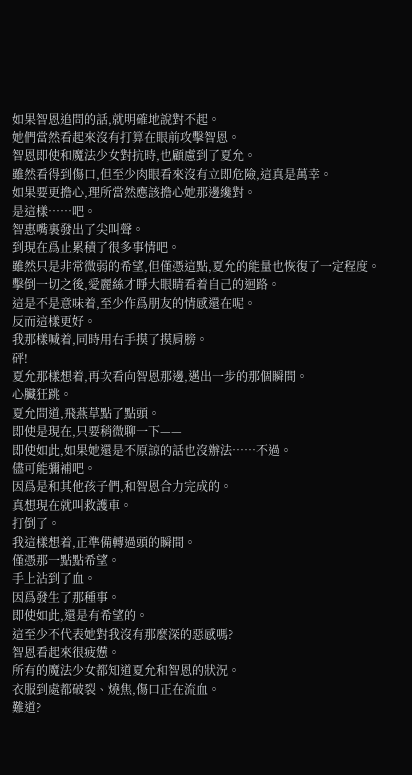如果智恩追問的話,就明確地說對不起。
她們當然看起來沒有打算在眼前攻擊智恩。
智恩即使和魔法少女對抗時,也顧慮到了夏允。
雖然看得到傷口,但至少肉眼看來沒有立即危險,這真是萬幸。
如果要更擔心,理所當然應該擔心她那邊纔對。
是這樣……吧。
智惠嘴裏發出了尖叫聲。
到現在爲止累積了很多事情吧。
雖然只是非常微弱的希望,但僅憑這點,夏允的能量也恢復了一定程度。
擊倒一切之後,愛麗絲才睜大眼睛看着自己的迴路。
這是不是意味着,至少作爲朋友的情感還在呢。
反而這樣更好。
我那樣喊着,同時用右手摸了摸肩膀。
砰!
夏允那樣想着,再次看向智恩那邊,邁出一步的那個瞬間。
心臟狂跳。
夏允問道,飛燕草點了點頭。
即使是現在,只要稍微聊一下——
即使如此,如果她還是不原諒的話也沒辦法……不過。
儘可能彌補吧。
因爲是和其他孩子們,和智恩合力完成的。
真想現在就叫救護車。
打倒了。
我這樣想着,正準備轉過頭的瞬間。
僅憑那一點點希望。
手上沾到了血。
因爲發生了那種事。
即使如此,還是有希望的。
這至少不代表她對我沒有那麼深的惡感嗎?
智恩看起來很疲憊。
所有的魔法少女都知道夏允和智恩的狀況。
衣服到處都破裂、燒焦,傷口正在流血。
難道?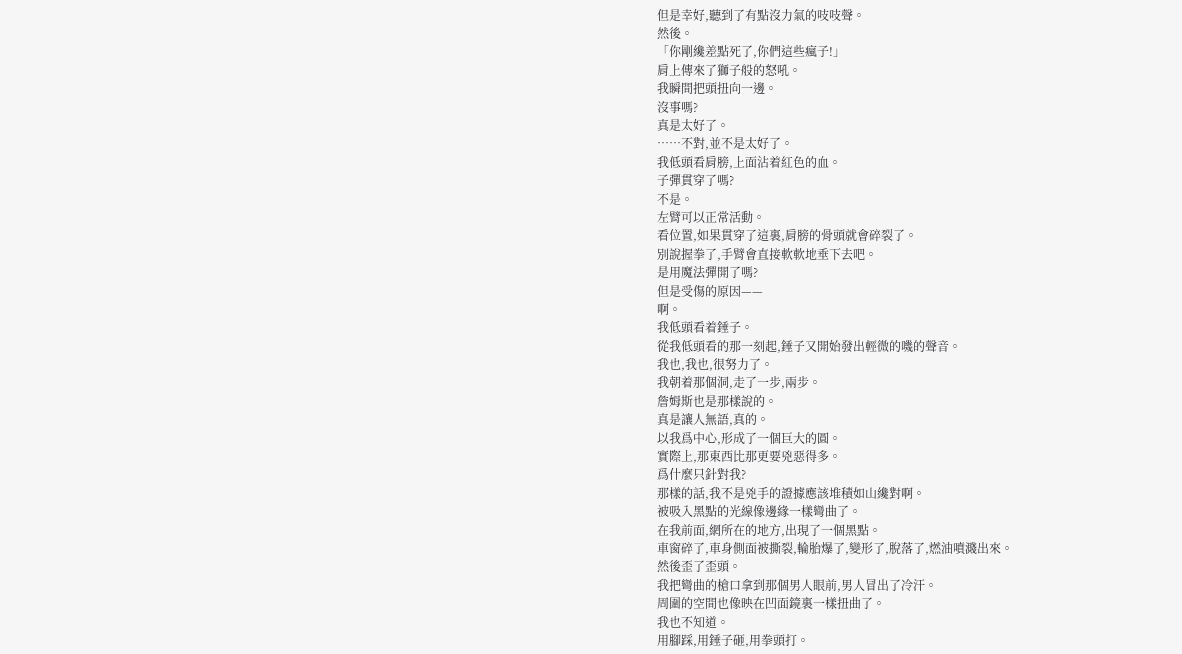但是幸好,聽到了有點沒力氣的吱吱聲。
然後。
「你剛纔差點死了,你們這些瘋子!」
肩上傳來了獅子般的怒吼。
我瞬間把頭扭向一邊。
沒事嗎?
真是太好了。
……不對,並不是太好了。
我低頭看肩膀,上面沾着紅色的血。
子彈貫穿了嗎?
不是。
左臂可以正常活動。
看位置,如果貫穿了這裏,肩膀的骨頭就會碎裂了。
別說握拳了,手臂會直接軟軟地垂下去吧。
是用魔法彈開了嗎?
但是受傷的原因——
啊。
我低頭看着錘子。
從我低頭看的那一刻起,錘子又開始發出輕微的嘰的聲音。
我也,我也,很努力了。
我朝着那個洞,走了一步,兩步。
詹姆斯也是那樣說的。
真是讓人無語,真的。
以我爲中心,形成了一個巨大的圓。
實際上,那東西比那更要兇惡得多。
爲什麼只針對我?
那樣的話,我不是兇手的證據應該堆積如山纔對啊。
被吸入黑點的光線像邊緣一樣彎曲了。
在我前面,網所在的地方,出現了一個黑點。
車窗碎了,車身側面被撕裂,輪胎爆了,變形了,脫落了,燃油噴濺出來。
然後歪了歪頭。
我把彎曲的槍口拿到那個男人眼前,男人冒出了冷汗。
周圍的空間也像映在凹面鏡裏一樣扭曲了。
我也不知道。
用腳踩,用錘子砸,用拳頭打。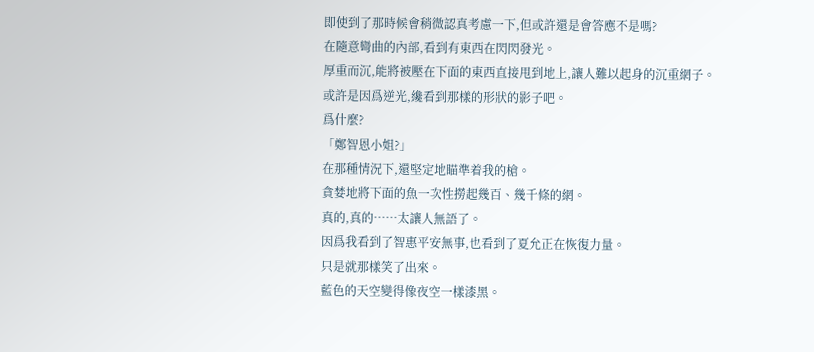即使到了那時候會稍微認真考慮一下,但或許還是會答應不是嗎?
在隨意彎曲的內部,看到有東西在閃閃發光。
厚重而沉,能將被壓在下面的東西直接甩到地上,讓人難以起身的沉重網子。
或許是因爲逆光,纔看到那樣的形狀的影子吧。
爲什麼?
「鄭智恩小姐?」
在那種情況下,還堅定地瞄準着我的槍。
貪婪地將下面的魚一次性撈起幾百、幾千條的網。
真的,真的……太讓人無語了。
因爲我看到了智惠平安無事,也看到了夏允正在恢復力量。
只是就那樣笑了出來。
藍色的天空變得像夜空一樣漆黑。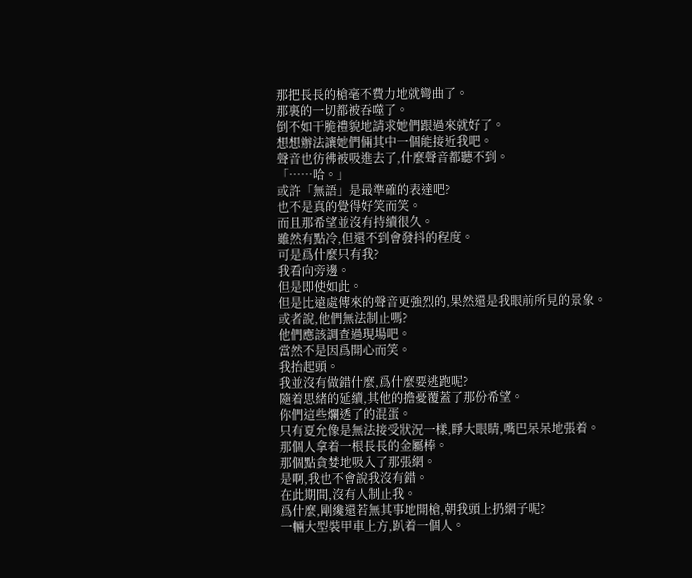那把長長的槍毫不費力地就彎曲了。
那裏的一切都被吞噬了。
倒不如干脆禮貌地請求她們跟過來就好了。
想想辦法讓她們倆其中一個能接近我吧。
聲音也彷彿被吸進去了,什麼聲音都聽不到。
「……哈。」
或許「無語」是最準確的表達吧?
也不是真的覺得好笑而笑。
而且那希望並沒有持續很久。
雖然有點冷,但還不到會發抖的程度。
可是爲什麼只有我?
我看向旁邊。
但是即使如此。
但是比遠處傳來的聲音更強烈的,果然還是我眼前所見的景象。
或者說,他們無法制止嗎?
他們應該調查過現場吧。
當然不是因爲開心而笑。
我抬起頭。
我並沒有做錯什麼,爲什麼要逃跑呢?
隨着思緒的延續,其他的擔憂覆蓋了那份希望。
你們這些爛透了的混蛋。
只有夏允像是無法接受狀況一樣,睜大眼睛,嘴巴呆呆地張着。
那個人拿着一根長長的金屬棒。
那個點貪婪地吸入了那張網。
是啊,我也不會說我沒有錯。
在此期間,沒有人制止我。
爲什麼,剛纔還若無其事地開槍,朝我頭上扔網子呢?
一輛大型裝甲車上方,趴着一個人。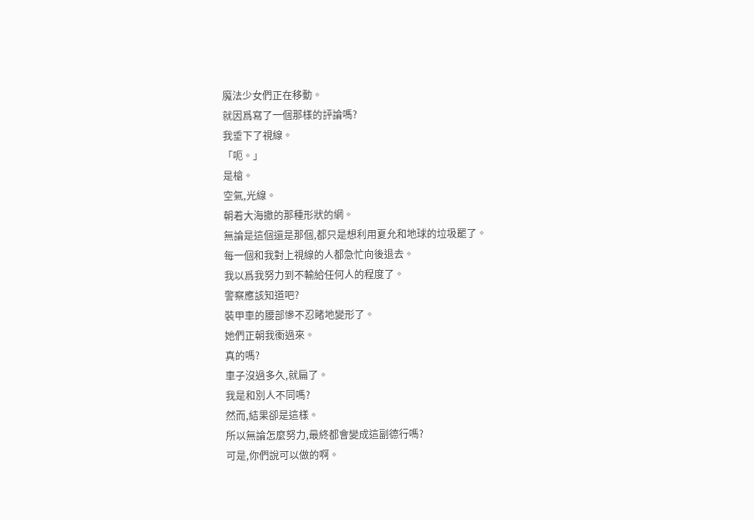魔法少女們正在移動。
就因爲寫了一個那樣的評論嗎?
我垂下了視線。
「呃。」
是槍。
空氣,光線。
朝着大海撒的那種形狀的網。
無論是這個還是那個,都只是想利用夏允和地球的垃圾罷了。
每一個和我對上視線的人都急忙向後退去。
我以爲我努力到不輸給任何人的程度了。
警察應該知道吧?
裝甲車的腰部慘不忍睹地變形了。
她們正朝我衝過來。
真的嗎?
車子沒過多久,就扁了。
我是和別人不同嗎?
然而,結果卻是這樣。
所以無論怎麼努力,最終都會變成這副德行嗎?
可是,你們說可以做的啊。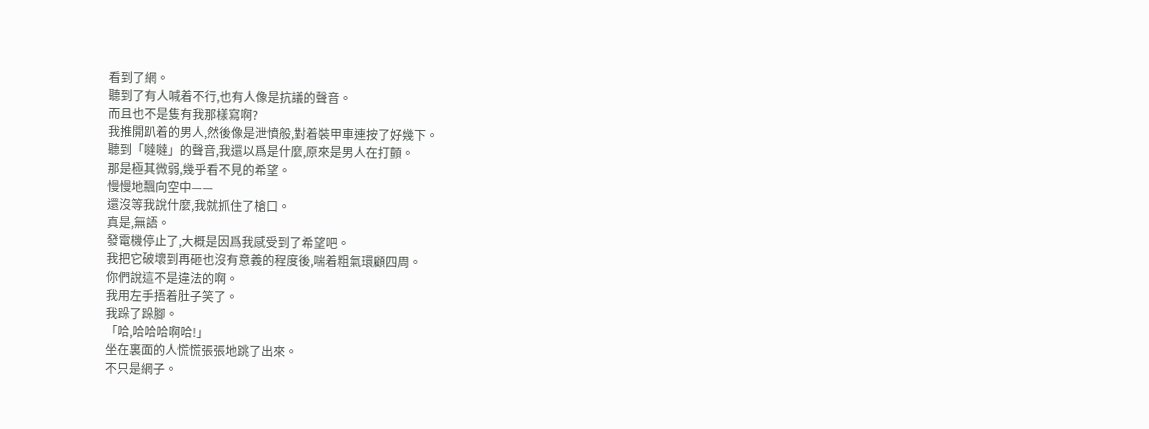看到了網。
聽到了有人喊着不行,也有人像是抗議的聲音。
而且也不是隻有我那樣寫啊?
我推開趴着的男人,然後像是泄憤般,對着裝甲車連按了好幾下。
聽到「噠噠」的聲音,我還以爲是什麼,原來是男人在打顫。
那是極其微弱,幾乎看不見的希望。
慢慢地飄向空中——
還沒等我說什麼,我就抓住了槍口。
真是,無語。
發電機停止了,大概是因爲我感受到了希望吧。
我把它破壞到再砸也沒有意義的程度後,喘着粗氣環顧四周。
你們說這不是違法的啊。
我用左手捂着肚子笑了。
我跺了跺腳。
「哈,哈哈哈啊哈!」
坐在裏面的人慌慌張張地跳了出來。
不只是網子。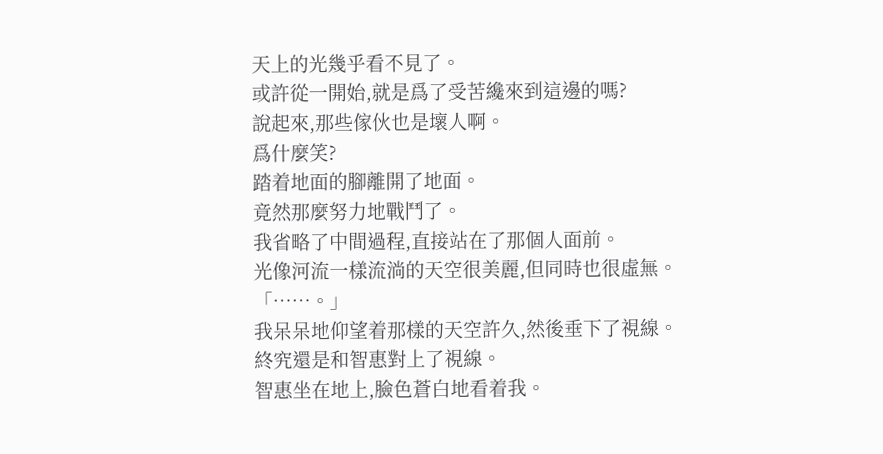天上的光幾乎看不見了。
或許從一開始,就是爲了受苦纔來到這邊的嗎?
說起來,那些傢伙也是壞人啊。
爲什麼笑?
踏着地面的腳離開了地面。
竟然那麼努力地戰鬥了。
我省略了中間過程,直接站在了那個人面前。
光像河流一樣流淌的天空很美麗,但同時也很虛無。
「……。」
我呆呆地仰望着那樣的天空許久,然後垂下了視線。
終究還是和智惠對上了視線。
智惠坐在地上,臉色蒼白地看着我。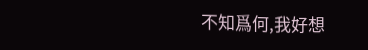不知爲何,我好想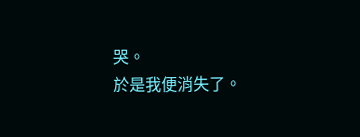哭。
於是我便消失了。